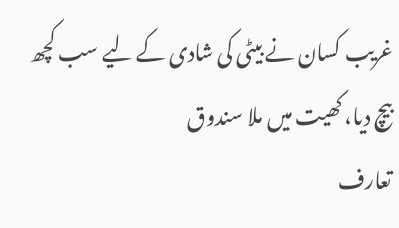غریب کسان نے بیٹی کی شادی کے لیے سب کچھ بیچ دیا، کھیت میں ملا سندوق
تعارف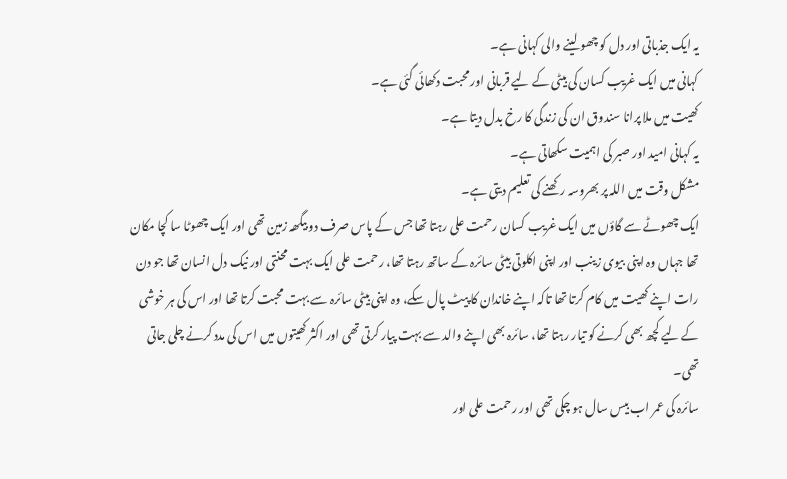یہ ایک جذباتی اور دل کو چھو لینے والی کہانی ہے۔
کہانی میں ایک غریب کسان کی بیٹی کے لیے قربانی اور محبت دکھائی گئی ہے۔
کھیت میں ملا پرانا سندوق ان کی زندگی کا رخ بدل دیتا ہے۔
یہ کہانی امید اور صبر کی اہمیت سکھاتی ہے۔
مشکل وقت میں اللہ پر بھروسہ رکھنے کی تعلیم دیتی ہے۔
ایک چھوٹے سے گاؤں میں ایک غریب کسان رحمت علی رہتا تھا جس کے پاس صرف دو بیگھہ زمین تھی اور ایک چھوٹا سا کچا مکان تھا جہاں وہ اپنی بیوی زینب اور اپنی اکلوتی بیٹی سائرہ کے ساتھ رہتا تھا، رحمت علی ایک بہت محنتی اور نیک دل انسان تھا جو دن رات اپنے کھیت میں کام کرتا تھا تاکہ اپنے خاندان کا پیٹ پال سکے، وہ اپنی بیٹی سائرہ سے بہت محبت کرتا تھا اور اس کی ہر خوشی کے لیے کچھ بھی کرنے کو تیار رہتا تھا، سائرہ بھی اپنے والد سے بہت پیار کرتی تھی اور اکثر کھیتوں میں اس کی مدد کرنے چلی جاتی تھی۔
سائرہ کی عمر اب بیس سال ہو چکی تھی اور رحمت علی اور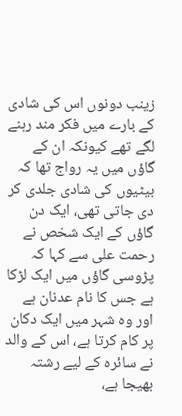زینب دونوں اس کی شادی کے بارے میں فکر مند رہنے لگے تھے کیونکہ ان کے گاؤں میں یہ رواج تھا کہ بیٹیوں کی شادی جلدی کر دی جاتی تھی، ایک دن گاؤں کے ایک شخص نے رحمت علی سے کہا کہ پڑوسی گاؤں میں ایک لڑکا ہے جس کا نام عدنان ہے اور وہ شہر میں ایک دکان پر کام کرتا ہے، اس کے والد نے سائرہ کے لیے رشتہ بھیجا ہے،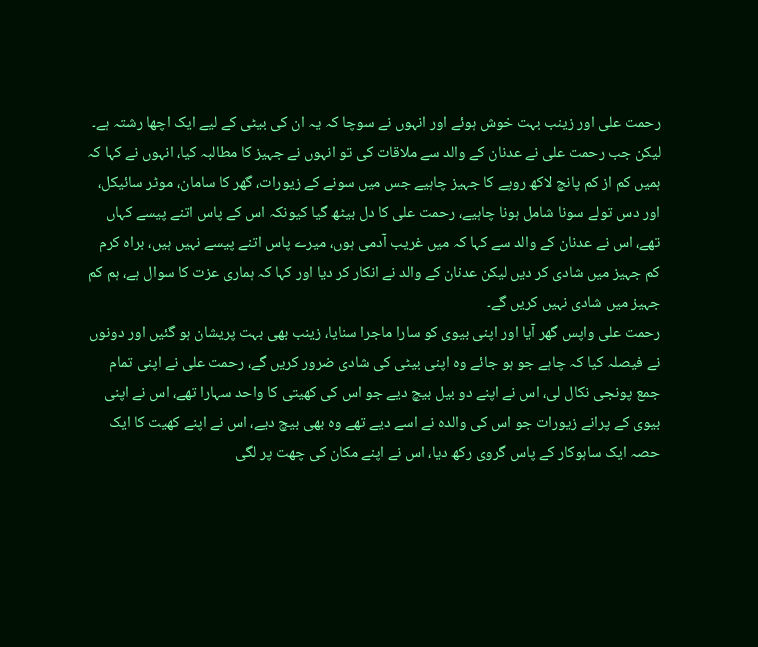رحمت علی اور زینب بہت خوش ہوئے اور انہوں نے سوچا کہ یہ ان کی بیٹی کے لیے ایک اچھا رشتہ ہے۔
لیکن جب رحمت علی نے عدنان کے والد سے ملاقات کی تو انہوں نے جہیز کا مطالبہ کیا، انہوں نے کہا کہ ہمیں کم از کم پانچ لاکھ روپے کا جہیز چاہیے جس میں سونے کے زیورات، گھر کا سامان، موٹر سائیکل، اور دس تولے سونا شامل ہونا چاہیے، رحمت علی کا دل بیٹھ گیا کیونکہ اس کے پاس اتنے پیسے کہاں تھے، اس نے عدنان کے والد سے کہا کہ میں غریب آدمی ہوں، میرے پاس اتنے پیسے نہیں ہیں، براہ کرم کم جہیز میں شادی کر دیں لیکن عدنان کے والد نے انکار کر دیا اور کہا کہ ہماری عزت کا سوال ہے، ہم کم جہیز میں شادی نہیں کریں گے۔
رحمت علی واپس گھر آیا اور اپنی بیوی کو سارا ماجرا سنایا، زینب بھی بہت پریشان ہو گئیں اور دونوں نے فیصلہ کیا کہ چاہے جو ہو جائے وہ اپنی بیٹی کی شادی ضرور کریں گے، رحمت علی نے اپنی تمام جمع پونجی نکال لی، اس نے اپنے دو بیل بیچ دیے جو اس کی کھیتی کا واحد سہارا تھے، اس نے اپنی بیوی کے پرانے زیورات جو اس کی والدہ نے اسے دیے تھے وہ بھی بیچ دیے، اس نے اپنے کھیت کا ایک حصہ ایک ساہوکار کے پاس گروی رکھ دیا، اس نے اپنے مکان کی چھت پر لگی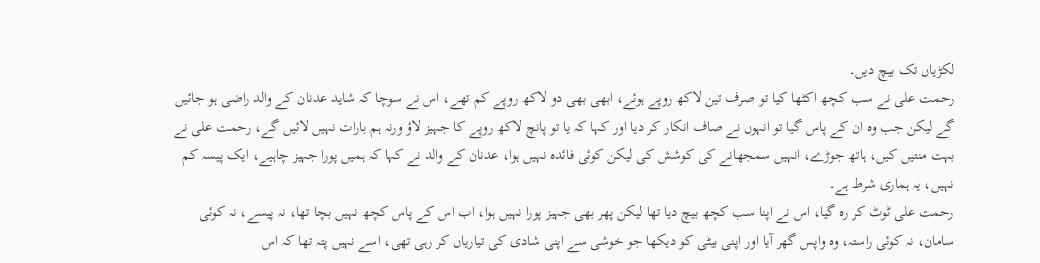لکڑیاں تک بیچ دیں۔
رحمت علی نے سب کچھ اکٹھا کیا تو صرف تین لاکھ روپے ہوئے، ابھی بھی دو لاکھ روپے کم تھے، اس نے سوچا کہ شاید عدنان کے والد راضی ہو جائیں گے لیکن جب وہ ان کے پاس گیا تو انہوں نے صاف انکار کر دیا اور کہا کہ یا تو پانچ لاکھ روپے کا جہیز لاؤ ورنہ ہم بارات نہیں لائیں گے، رحمت علی نے بہت منتیں کیں، ہاتھ جوڑے، انہیں سمجھانے کی کوشش کی لیکن کوئی فائدہ نہیں ہوا، عدنان کے والد نے کہا کہ ہمیں پورا جہیز چاہیے، ایک پیسہ کم نہیں، یہ ہماری شرط ہے۔
رحمت علی ٹوٹ کر رہ گیا، اس نے اپنا سب کچھ بیچ دیا تھا لیکن پھر بھی جہیز پورا نہیں ہوا، اب اس کے پاس کچھ نہیں بچا تھا، نہ پیسے، نہ کوئی سامان، نہ کوئی راستہ، وہ واپس گھر آیا اور اپنی بیٹی کو دیکھا جو خوشی سے اپنی شادی کی تیاریاں کر رہی تھی، اسے نہیں پتہ تھا کہ اس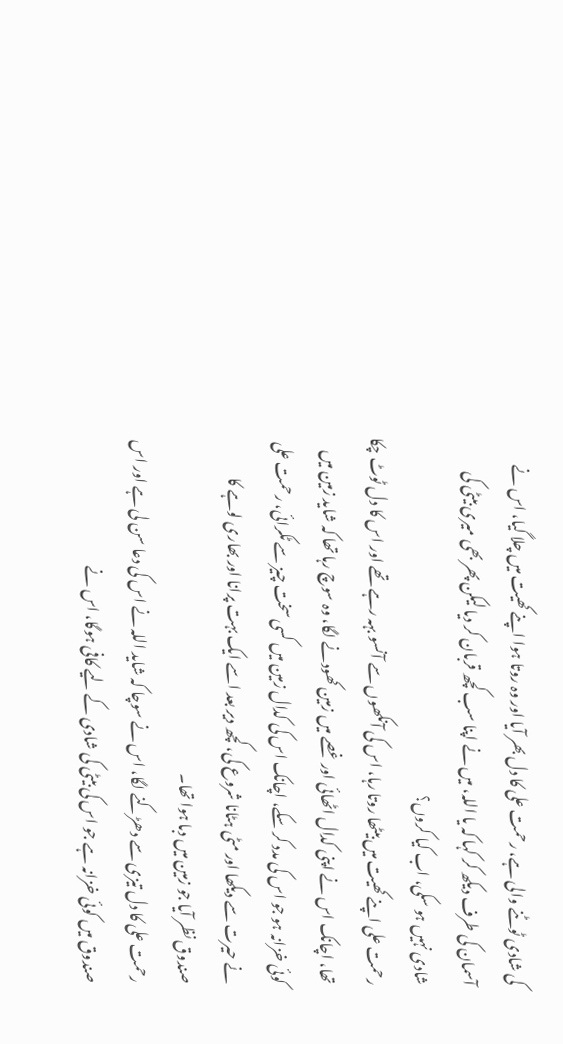کی شادی ٹوٹنے والی ہے، رحمت علی کا دل بھر آیا اور وہ روتا ہوا اپنے کھیت میں چلا گیا، اس نے آسمان کی طرف دیکھ کر کہا کہ یا اللہ، میں نے اپنا سب کچھ قربان کر دیا لیکن پھر بھی میری بیٹی کی شادی نہیں ہو سکی، اب کیا کروں؟
رحمت علی اپنے کھیت میں بیٹھا روتا رہا، اس کی آنکھوں سے آنسو بہہ رہے تھے اور اس کا دل ٹوٹ چکا تھا، اچانک اس نے اپنی کدال اٹھائی اور غصے میں زمین کھودنے لگا، وہ سوچ رہا تھا کہ شاید زمین میں کوئی خزانہ ہو جو اس کی مدد کر سکے، اچانک اس کی کدال زمین میں کسی سخت چیز سے ٹکرائی، رحمت علی نے حیرت سے دیکھا اور مٹی ہٹانا شروع کی، کچھ دیر بعد اسے ایک بہت پرانا اور بھاری لوہے کا صندوق نظر آیا جو زمین میں دبا ہوا تھا۔
رحمت علی کا دل تیزی سے دھڑکنے لگا، اس نے سوچا کہ شاید اللہ نے اس کی دعا سن لی ہے اور اس صندوق میں کوئی خزانہ ہے جو اس کی بیٹی کی شادی کے لیے کافی ہوگا، اس نے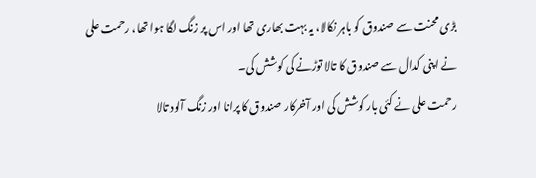بڑی محنت سے صندوق کو باہر نکالا، یہ بہت بھاری تھا اور اس پر زنگ لگا ہوا تھا، رحمت علی نے اپنی کدال سے صندوق کا تالا توڑنے کی کوشش کی۔
رحمت علی نے کئی بار کوشش کی اور آخرکار صندوق کا پرانا اور زنگ آلود تالا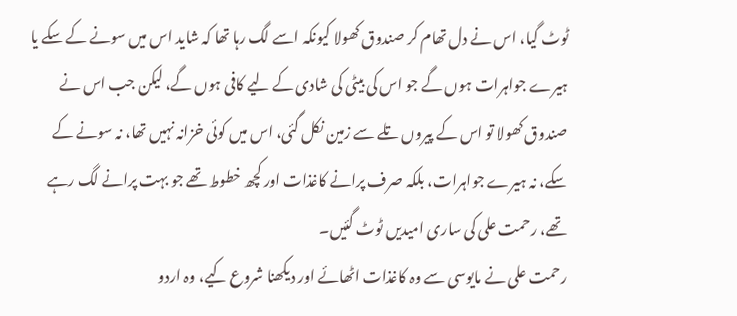ٹوٹ گیا، اس نے دل تھام کر صندوق کھولا کیونکہ اسے لگ رہا تھا کہ شاید اس میں سونے کے سکے یا ہیرے جواہرات ہوں گے جو اس کی بیٹی کی شادی کے لیے کافی ہوں گے، لیکن جب اس نے صندوق کھولا تو اس کے پیروں تلے سے زمین نکل گئی، اس میں کوئی خزانہ نہیں تھا، نہ سونے کے سکے، نہ ہیرے جواہرات، بلکہ صرف پرانے کاغذات اور کچھ خطوط تھے جو بہت پرانے لگ رہے تھے، رحمت علی کی ساری امیدیں ٹوٹ گئیں۔
رحمت علی نے مایوسی سے وہ کاغذات اٹھائے اور دیکھنا شروع کیے، وہ اردو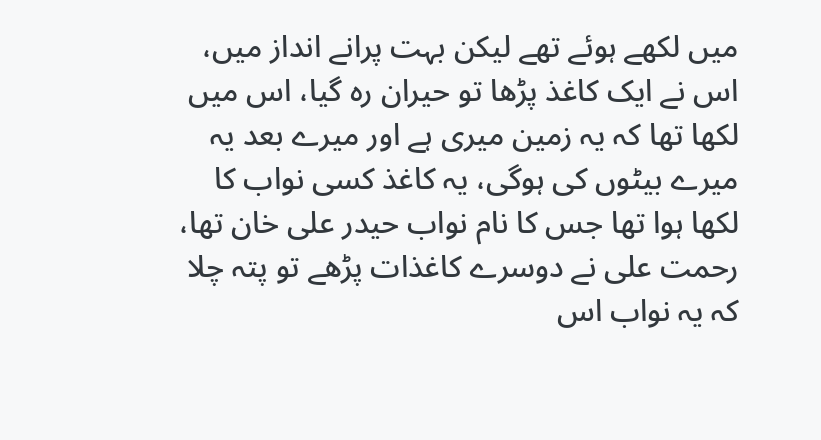میں لکھے ہوئے تھے لیکن بہت پرانے انداز میں، اس نے ایک کاغذ پڑھا تو حیران رہ گیا، اس میں لکھا تھا کہ یہ زمین میری ہے اور میرے بعد یہ میرے بیٹوں کی ہوگی، یہ کاغذ کسی نواب کا لکھا ہوا تھا جس کا نام نواب حیدر علی خان تھا، رحمت علی نے دوسرے کاغذات پڑھے تو پتہ چلا کہ یہ نواب اس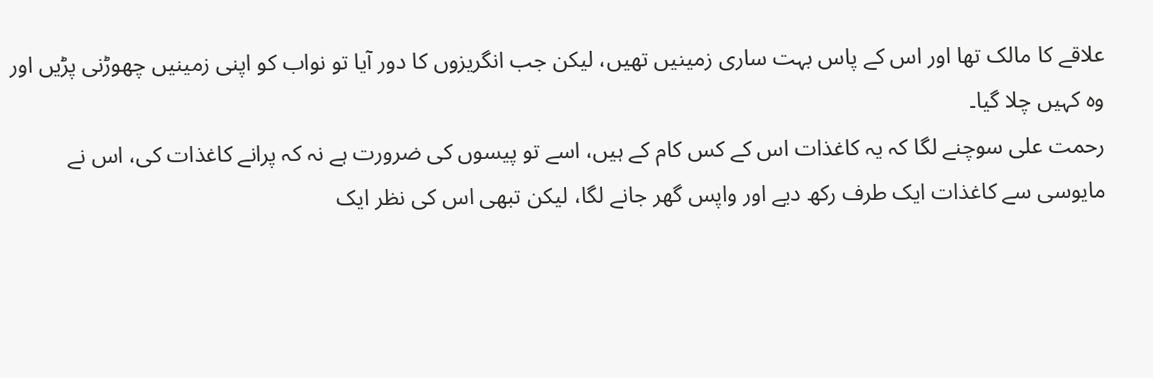علاقے کا مالک تھا اور اس کے پاس بہت ساری زمینیں تھیں، لیکن جب انگریزوں کا دور آیا تو نواب کو اپنی زمینیں چھوڑنی پڑیں اور وہ کہیں چلا گیا۔
رحمت علی سوچنے لگا کہ یہ کاغذات اس کے کس کام کے ہیں، اسے تو پیسوں کی ضرورت ہے نہ کہ پرانے کاغذات کی، اس نے مایوسی سے کاغذات ایک طرف رکھ دیے اور واپس گھر جانے لگا، لیکن تبھی اس کی نظر ایک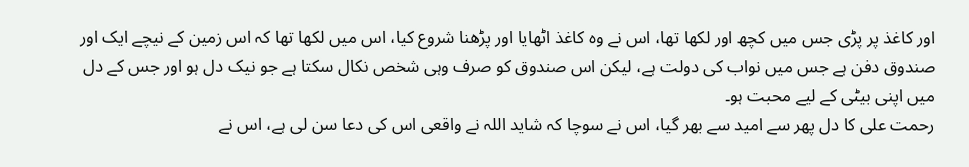اور کاغذ پر پڑی جس میں کچھ اور لکھا تھا، اس نے وہ کاغذ اٹھایا اور پڑھنا شروع کیا، اس میں لکھا تھا کہ اس زمین کے نیچے ایک اور صندوق دفن ہے جس میں نواب کی دولت ہے، لیکن اس صندوق کو صرف وہی شخص نکال سکتا ہے جو نیک دل ہو اور جس کے دل میں اپنی بیٹی کے لیے محبت ہو۔
رحمت علی کا دل پھر سے امید سے بھر گیا، اس نے سوچا کہ شاید اللہ نے واقعی اس کی دعا سن لی ہے، اس نے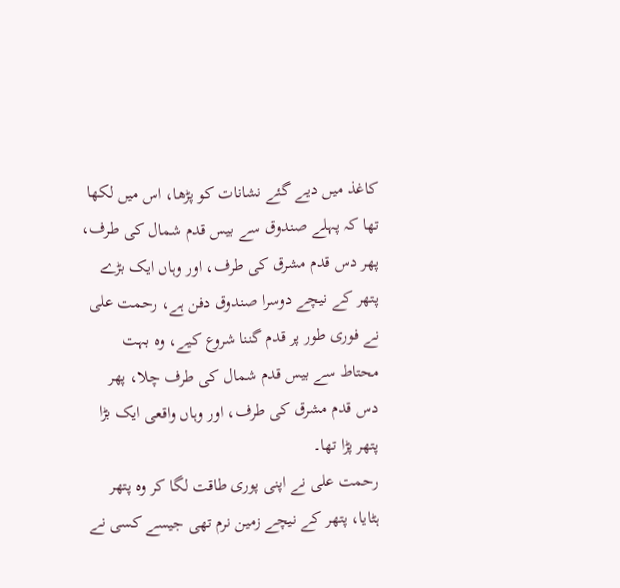کاغذ میں دیے گئے نشانات کو پڑھا، اس میں لکھا تھا کہ پہلے صندوق سے بیس قدم شمال کی طرف، پھر دس قدم مشرق کی طرف، اور وہاں ایک بڑے پتھر کے نیچے دوسرا صندوق دفن ہے، رحمت علی نے فوری طور پر قدم گننا شروع کیے، وہ بہت محتاط سے بیس قدم شمال کی طرف چلا، پھر دس قدم مشرق کی طرف، اور وہاں واقعی ایک بڑا پتھر پڑا تھا۔
رحمت علی نے اپنی پوری طاقت لگا کر وہ پتھر ہٹایا، پتھر کے نیچے زمین نرم تھی جیسے کسی نے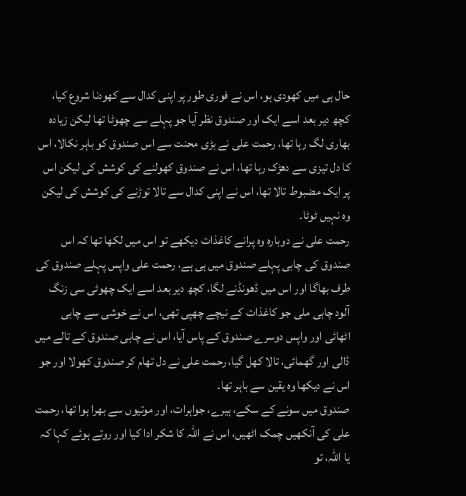حال ہی میں کھودی ہو، اس نے فوری طور پر اپنی کدال سے کھودنا شروع کیا، کچھ دیر بعد اسے ایک اور صندوق نظر آیا جو پہلے سے چھوٹا تھا لیکن زیادہ بھاری لگ رہا تھا، رحمت علی نے بڑی محنت سے اس صندوق کو باہر نکالا، اس کا دل تیزی سے دھڑک رہا تھا، اس نے صندوق کھولنے کی کوشش کی لیکن اس پر ایک مضبوط تالا تھا، اس نے اپنی کدال سے تالا توڑنے کی کوشش کی لیکن وہ نہیں ٹوٹا۔
رحمت علی نے دوبارہ وہ پرانے کاغذات دیکھے تو اس میں لکھا تھا کہ اس صندوق کی چابی پہلے صندوق میں ہی ہے، رحمت علی واپس پہلے صندوق کی طرف بھاگا اور اس میں ڈھونڈنے لگا، کچھ دیر بعد اسے ایک چھوٹی سی زنگ آلود چابی ملی جو کاغذات کے نیچے چھپی تھی، اس نے خوشی سے چابی اٹھائی اور واپس دوسرے صندوق کے پاس آیا، اس نے چابی صندوق کے تالے میں ڈالی اور گھمائی، تالا کھل گیا، رحمت علی نے دل تھام کر صندوق کھولا اور جو اس نے دیکھا وہ یقین سے باہر تھا۔
صندوق میں سونے کے سکے، ہیرے، جواہرات، اور موتیوں سے بھرا ہوا تھا، رحمت علی کی آنکھیں چمک اٹھیں، اس نے اللہ کا شکر ادا کیا اور روتے ہوئے کہا کہ یا اللہ، تو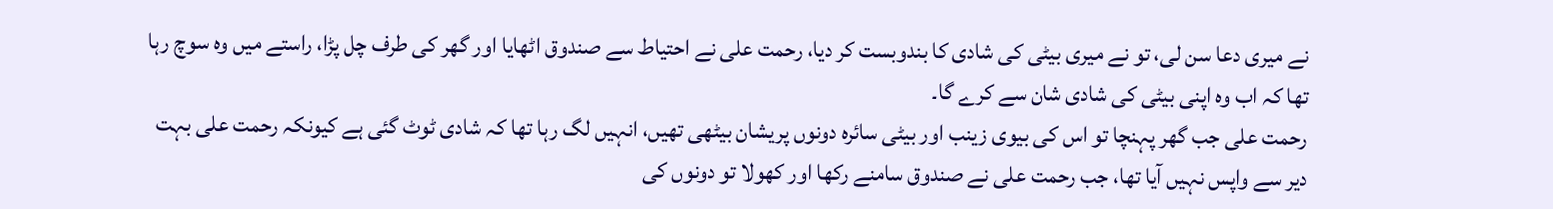نے میری دعا سن لی، تو نے میری بیٹی کی شادی کا بندوبست کر دیا، رحمت علی نے احتیاط سے صندوق اٹھایا اور گھر کی طرف چل پڑا، راستے میں وہ سوچ رہا تھا کہ اب وہ اپنی بیٹی کی شادی شان سے کرے گا۔
رحمت علی جب گھر پہنچا تو اس کی بیوی زینب اور بیٹی سائرہ دونوں پریشان بیٹھی تھیں، انہیں لگ رہا تھا کہ شادی ٹوٹ گئی ہے کیونکہ رحمت علی بہت دیر سے واپس نہیں آیا تھا، جب رحمت علی نے صندوق سامنے رکھا اور کھولا تو دونوں کی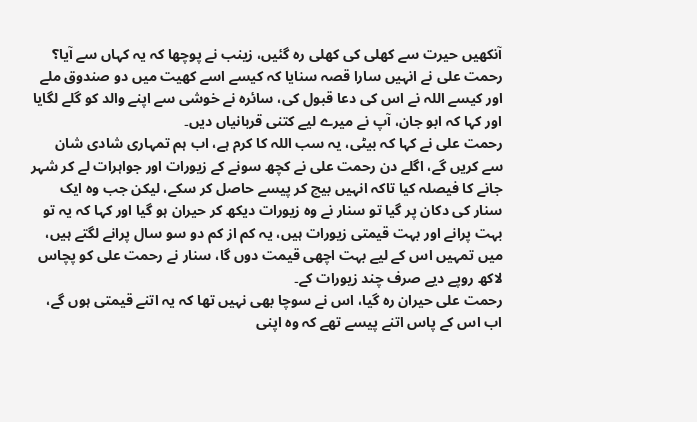آنکھیں حیرت سے کھلی کی کھلی رہ گئیں، زینب نے پوچھا کہ یہ کہاں سے آیا؟ رحمت علی نے انہیں سارا قصہ سنایا کہ کیسے اسے کھیت میں دو صندوق ملے اور کیسے اللہ نے اس کی دعا قبول کی، سائرہ نے خوشی سے اپنے والد کو گلے لگایا اور کہا کہ ابو جان، آپ نے میرے لیے کتنی قربانیاں دیں۔
رحمت علی نے کہا کہ بیٹی، یہ سب اللہ کا کرم ہے، اب ہم تمہاری شادی شان سے کریں گے، اگلے دن رحمت علی نے کچھ سونے کے زیورات اور جواہرات لے کر شہر جانے کا فیصلہ کیا تاکہ انہیں بیچ کر پیسے حاصل کر سکے، لیکن جب وہ ایک سنار کی دکان پر گیا تو سنار نے وہ زیورات دیکھ کر حیران ہو گیا اور کہا کہ یہ تو بہت پرانے اور بہت قیمتی زیورات ہیں، یہ کم از کم دو سو سال پرانے لگتے ہیں، میں تمہیں اس کے لیے بہت اچھی قیمت دوں گا، سنار نے رحمت علی کو پچاس لاکھ روپے دیے صرف چند زیورات کے۔
رحمت علی حیران رہ گیا، اس نے سوچا بھی نہیں تھا کہ یہ اتنے قیمتی ہوں گے، اب اس کے پاس اتنے پیسے تھے کہ وہ اپنی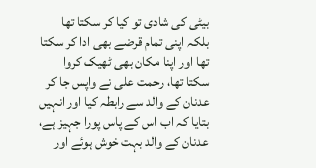بیٹی کی شادی تو کیا کر سکتا تھا بلکہ اپنی تمام قرضے بھی ادا کر سکتا تھا اور اپنا مکان بھی ٹھیک کروا سکتا تھا، رحمت علی نے واپس جا کر عدنان کے والد سے رابطہ کیا اور انہیں بتایا کہ اب اس کے پاس پورا جہیز ہے، عدنان کے والد بہت خوش ہوئے اور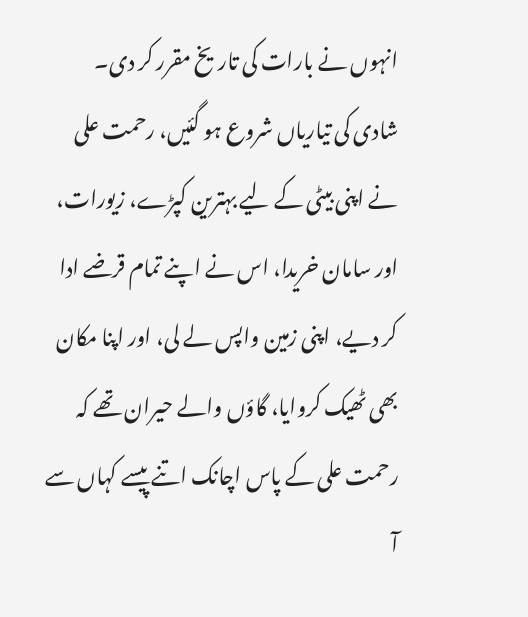انہوں نے بارات کی تاریخ مقرر کر دی۔
شادی کی تیاریاں شروع ہو گئیں، رحمت علی نے اپنی بیٹی کے لیے بہترین کپڑے، زیورات، اور سامان خریدا، اس نے اپنے تمام قرضے ادا کر دیے، اپنی زمین واپس لے لی، اور اپنا مکان بھی ٹھیک کروایا، گاؤں والے حیران تھے کہ رحمت علی کے پاس اچانک اتنے پیسے کہاں سے آ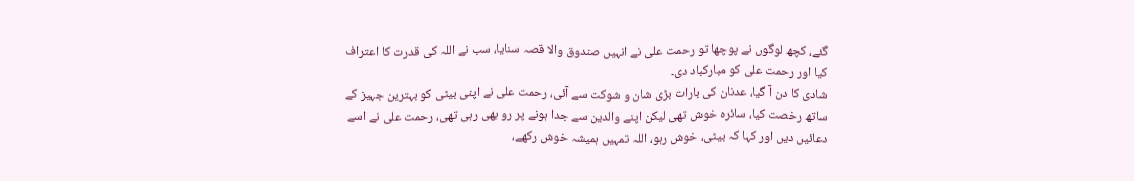گئے، کچھ لوگوں نے پوچھا تو رحمت علی نے انہیں صندوق والا قصہ سنایا، سب نے اللہ کی قدرت کا اعتراف کیا اور رحمت علی کو مبارکباد دی۔
شادی کا دن آ گیا، عدنان کی بارات بڑی شان و شوکت سے آئی، رحمت علی نے اپنی بیٹی کو بہترین جہیز کے ساتھ رخصت کیا، سائرہ خوش تھی لیکن اپنے والدین سے جدا ہونے پر رو بھی رہی تھی، رحمت علی نے اسے دعائیں دیں اور کہا کہ بیٹی، خوش رہو، اللہ تمہیں ہمیشہ خوش رکھے،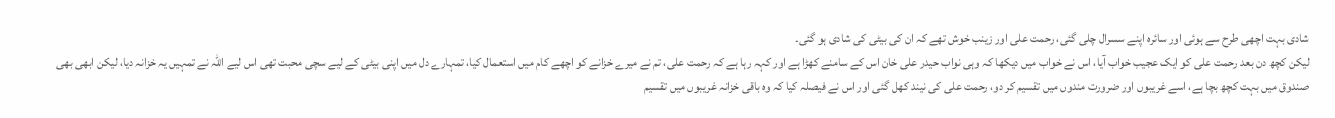شادی بہت اچھی طرح سے ہوئی اور سائرہ اپنے سسرال چلی گئی، رحمت علی اور زینب خوش تھے کہ ان کی بیٹی کی شادی ہو گئی۔
لیکن کچھ دن بعد رحمت علی کو ایک عجیب خواب آیا، اس نے خواب میں دیکھا کہ وہی نواب حیدر علی خان اس کے سامنے کھڑا ہے اور کہہ رہا ہے کہ رحمت علی، تم نے میرے خزانے کو اچھے کام میں استعمال کیا، تمہارے دل میں اپنی بیٹی کے لیے سچی محبت تھی اس لیے اللہ نے تمہیں یہ خزانہ دیا، لیکن ابھی بھی صندوق میں بہت کچھ بچا ہے، اسے غریبوں اور ضرورت مندوں میں تقسیم کر دو، رحمت علی کی نیند کھل گئی اور اس نے فیصلہ کیا کہ وہ باقی خزانہ غریبوں میں تقسیم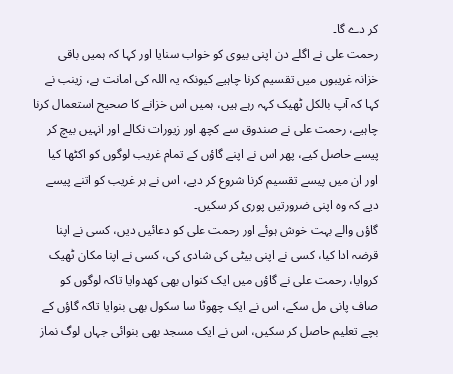کر دے گا۔
رحمت علی نے اگلے دن اپنی بیوی کو خواب سنایا اور کہا کہ ہمیں باقی خزانہ غریبوں میں تقسیم کرنا چاہیے کیونکہ یہ اللہ کی امانت ہے، زینب نے کہا کہ آپ بالکل ٹھیک کہہ رہے ہیں، ہمیں اس خزانے کا صحیح استعمال کرنا چاہیے، رحمت علی نے صندوق سے کچھ اور زیورات نکالے اور انہیں بیچ کر پیسے حاصل کیے، پھر اس نے اپنے گاؤں کے تمام غریب لوگوں کو اکٹھا کیا اور ان میں پیسے تقسیم کرنا شروع کر دیے، اس نے ہر غریب کو اتنے پیسے دیے کہ وہ اپنی ضرورتیں پوری کر سکیں۔
گاؤں والے بہت خوش ہوئے اور رحمت علی کو دعائیں دیں، کسی نے اپنا قرضہ ادا کیا، کسی نے اپنی بیٹی کی شادی کی، کسی نے اپنا مکان ٹھیک کروایا، رحمت علی نے گاؤں میں ایک کنواں بھی کھدوایا تاکہ لوگوں کو صاف پانی مل سکے، اس نے ایک چھوٹا سا سکول بھی بنوایا تاکہ گاؤں کے بچے تعلیم حاصل کر سکیں، اس نے ایک مسجد بھی بنوائی جہاں لوگ نماز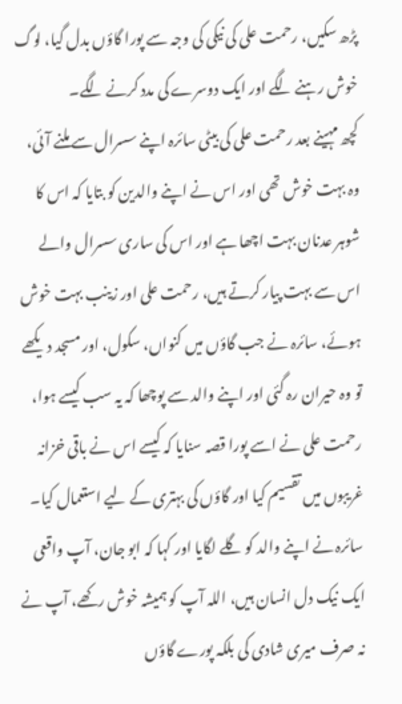پڑھ سکیں، رحمت علی کی نیکی کی وجہ سے پورا گاؤں بدل گیا، لوگ خوش رہنے لگے اور ایک دوسرے کی مدد کرنے لگے۔
کچھ مہینے بعد رحمت علی کی بیٹی سائرہ اپنے سسرال سے ملنے آئی، وہ بہت خوش تھی اور اس نے اپنے والدین کو بتایا کہ اس کا شوہر عدنان بہت اچھا ہے اور اس کی ساری سسرال والے اس سے بہت پیار کرتے ہیں، رحمت علی اور زینب بہت خوش ہوئے، سائرہ نے جب گاؤں میں کنواں، سکول، اور مسجد دیکھے تو وہ حیران رہ گئی اور اپنے والد سے پوچھا کہ یہ سب کیسے ہوا، رحمت علی نے اسے پورا قصہ سنایا کہ کیسے اس نے باقی خزانہ غریبوں میں تقسیم کیا اور گاؤں کی بہتری کے لیے استعمال کیا۔
سائرہ نے اپنے والد کو گلے لگایا اور کہا کہ ابو جان، آپ واقعی ایک نیک دل انسان ہیں، اللہ آپ کو ہمیشہ خوش رکھے، آپ نے نہ صرف میری شادی کی بلکہ پورے گاؤں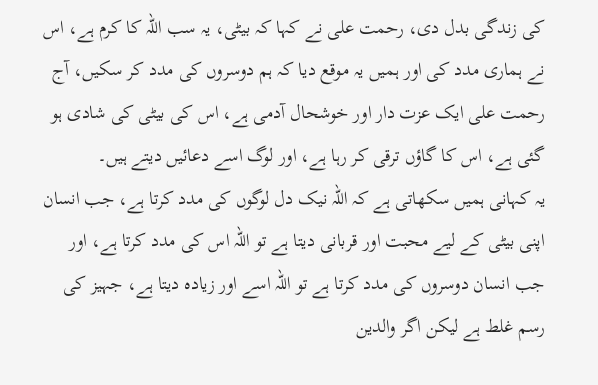کی زندگی بدل دی، رحمت علی نے کہا کہ بیٹی، یہ سب اللہ کا کرم ہے، اس نے ہماری مدد کی اور ہمیں یہ موقع دیا کہ ہم دوسروں کی مدد کر سکیں، آج رحمت علی ایک عزت دار اور خوشحال آدمی ہے، اس کی بیٹی کی شادی ہو گئی ہے، اس کا گاؤں ترقی کر رہا ہے، اور لوگ اسے دعائیں دیتے ہیں۔
یہ کہانی ہمیں سکھاتی ہے کہ اللہ نیک دل لوگوں کی مدد کرتا ہے، جب انسان اپنی بیٹی کے لیے محبت اور قربانی دیتا ہے تو اللہ اس کی مدد کرتا ہے، اور جب انسان دوسروں کی مدد کرتا ہے تو اللہ اسے اور زیادہ دیتا ہے، جہیز کی رسم غلط ہے لیکن اگر والدین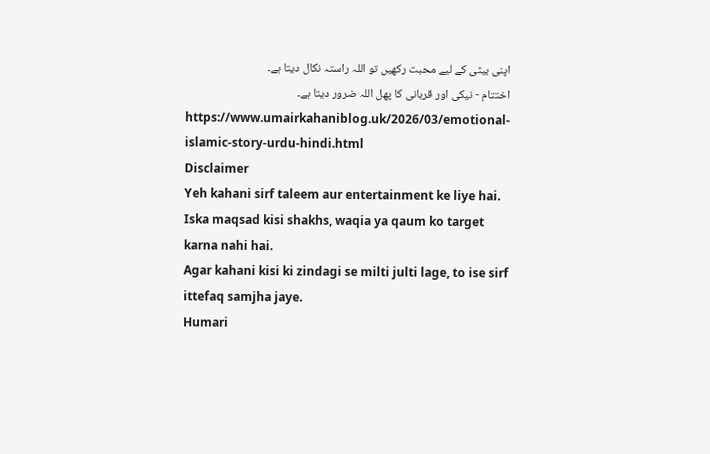اپنی بیٹی کے لیے محبت رکھیں تو اللہ راستہ نکال دیتا ہے۔
اختتام - نیکی اور قربانی کا پھل اللہ ضرور دیتا ہے۔
https://www.umairkahaniblog.uk/2026/03/emotional-islamic-story-urdu-hindi.html
Disclaimer
Yeh kahani sirf taleem aur entertainment ke liye hai.
Iska maqsad kisi shakhs, waqia ya qaum ko target karna nahi hai.
Agar kahani kisi ki zindagi se milti julti lage, to ise sirf ittefaq samjha jaye.
Humari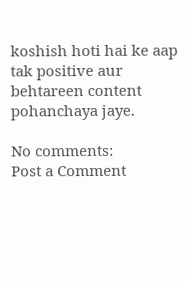koshish hoti hai ke aap tak positive aur behtareen content pohanchaya jaye.

No comments:
Post a Comment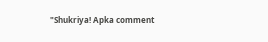"Shukriya! Apka comment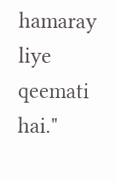hamaray liye qeemati hai."